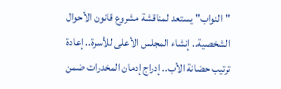"النواب" يستعد لمناقشة مشروع قانون الأحوال الشخصية.. إنشاء المجلس الأعلى للأسرة.. إعادة ترتيب حضانة الأب.. إدراج إدمان المخدرات ضمن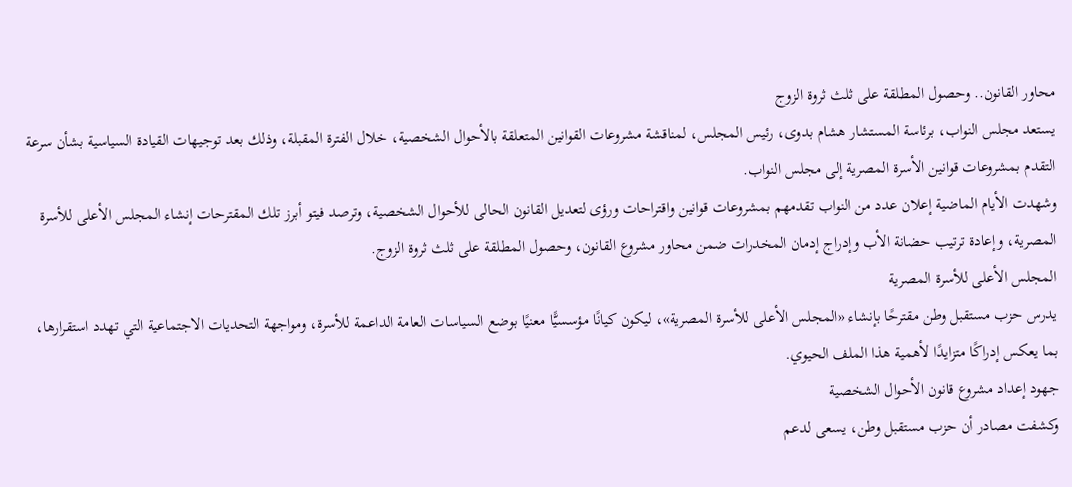محاور القانون.. وحصول المطلقة على ثلث ثروة الزوج
يستعد مجلس النواب، برئاسة المستشار هشام بدوى، رئيس المجلس، لمناقشة مشروعات القوانين المتعلقة بالأحوال الشخصية، خلال الفترة المقبلة، وذلك بعد توجيهات القيادة السياسية بشأن سرعة التقدم بمشروعات قوانين الأسرة المصرية إلى مجلس النواب.
وشهدت الأيام الماضية إعلان عدد من النواب تقدمهم بمشروعات قوانين واقتراحات ورؤى لتعديل القانون الحالى للأحوال الشخصية، وترصد فيتو أبرز تلك المقترحات إنشاء المجلس الأعلى للأسرة المصرية، وإعادة ترتيب حضانة الأب وإدراج إدمان المخدرات ضمن محاور مشروع القانون، وحصول المطلقة على ثلث ثروة الزوج.
المجلس الأعلى للأسرة المصرية
يدرس حزب مستقبل وطن مقترحًا بإنشاء «المجلس الأعلى للأسرة المصرية»، ليكون كيانًا مؤسسيًّا معنيًا بوضع السياسات العامة الداعمة للأسرة، ومواجهة التحديات الاجتماعية التي تهدد استقرارها، بما يعكس إدراكًا متزايدًا لأهمية هذا الملف الحيوي.
جهود إعداد مشروع قانون الأحوال الشخصية
وكشفت مصادر أن حزب مستقبل وطن، يسعى لدعم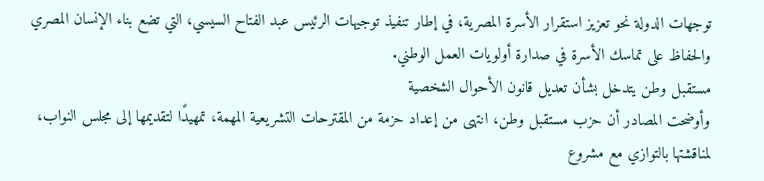توجهات الدولة نحو تعزيز استقرار الأسرة المصرية، في إطار تنفيذ توجيهات الرئيس عبد الفتاح السيسي، التي تضع بناء الإنسان المصري والحفاظ على تماسك الأسرة في صدارة أولويات العمل الوطني.
مستقبل وطن يتدخل بشأن تعديل قانون الأحوال الشخصية
وأوضحت المصادر أن حزب مستقبل وطن، انتهى من إعداد حزمة من المقترحات التشريعية المهمة، تمهيدًا لتقديمها إلى مجلس النواب، لمناقشتها بالتوازي مع مشروع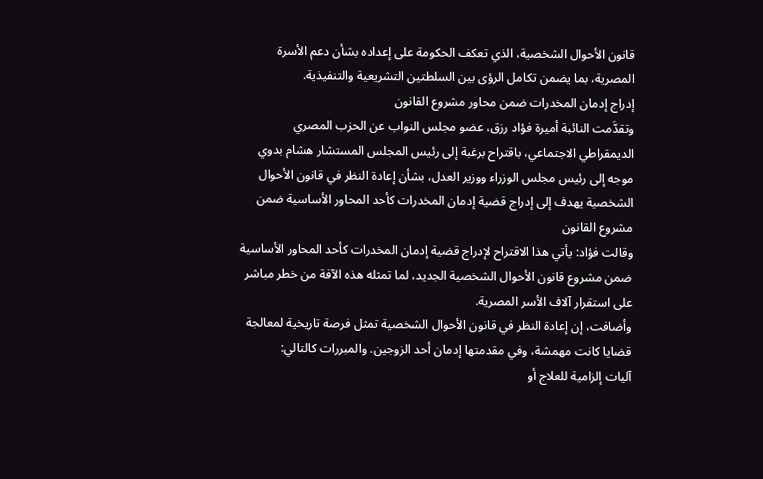قانون الأحوال الشخصية، الذي تعكف الحكومة على إعداده بشأن دعم الأسرة المصرية، بما يضمن تكامل الرؤى بين السلطتين التشريعية والتنفيذية.
إدراج إدمان المخدرات ضمن محاور مشروع القانون
وتقدَّمت النائبة أميرة فؤاد رزق، عضو مجلس النواب عن الحزب المصري الديمقراطي الاجتماعي، باقتراح برغبة إلى رئيس المجلس المستشار هشام بدوي موجه إلى رئيس مجلس الوزراء ووزير العدل، بشأن إعادة النظر في قانون الأحوال الشخصية يهدف إلى إدراج قضية إدمان المخدرات كأحد المحاور الأساسية ضمن مشروع القانون
وقالت فؤاد: يأتي هذا الاقتراح لإدراج قضية إدمان المخدرات كأحد المحاور الأساسية ضمن مشروع قانون الأحوال الشخصية الجديد، لما تمثله هذه الآفة من خطر مباشر على استقرار آلاف الأسر المصرية.
وأضافت، إن إعادة النظر في قانون الأحوال الشخصية تمثل فرصة تاريخية لمعالجة قضايا كانت مهمشة، وفي مقدمتها إدمان أحد الزوجين. والمبررات كالتالي:
آليات إلزامية للعلاج أو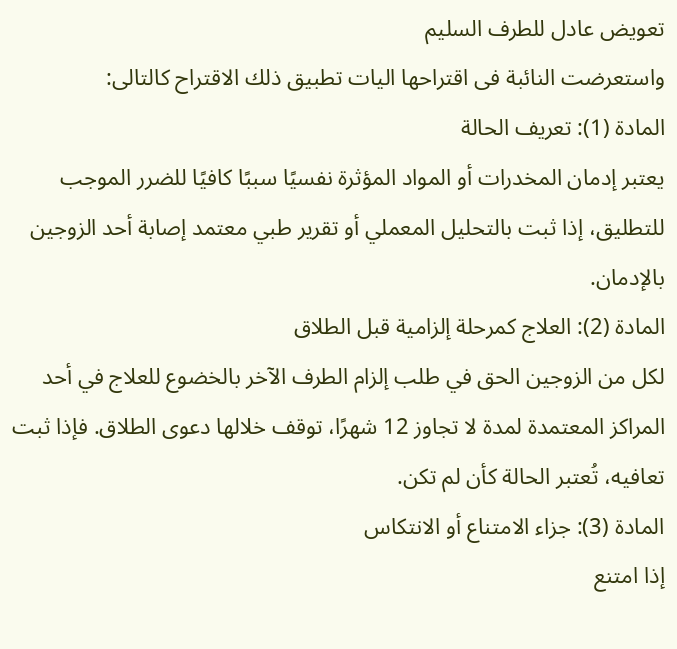تعويض عادل للطرف السليم
واستعرضت النائبة فى اقتراحها اليات تطبيق ذلك الاقتراح كالتالى:
المادة (1): تعريف الحالة
يعتبر إدمان المخدرات أو المواد المؤثرة نفسيًا سببًا كافيًا للضرر الموجب للتطليق، إذا ثبت بالتحليل المعملي أو تقرير طبي معتمد إصابة أحد الزوجين بالإدمان.
المادة (2): العلاج كمرحلة إلزامية قبل الطلاق
لكل من الزوجين الحق في طلب إلزام الطرف الآخر بالخضوع للعلاج في أحد المراكز المعتمدة لمدة لا تجاوز 12 شهرًا، توقف خلالها دعوى الطلاق. فإذا ثبت تعافيه، تُعتبر الحالة كأن لم تكن.
المادة (3): جزاء الامتناع أو الانتكاس
إذا امتنع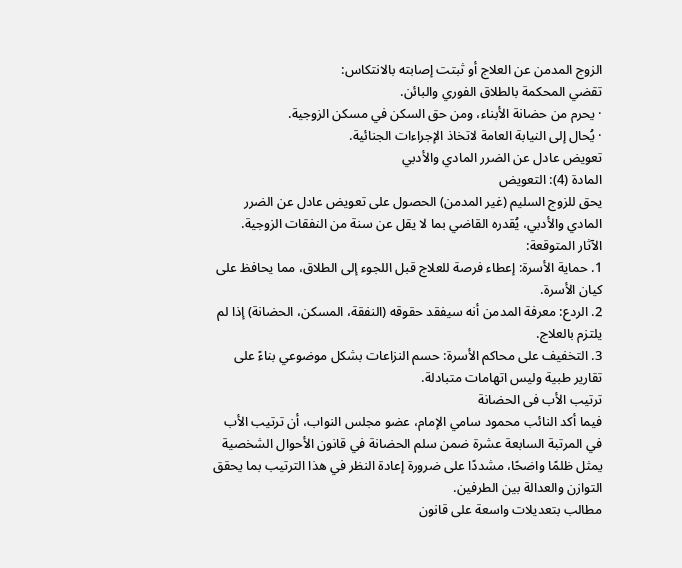الزوج المدمن عن العلاج أو ثبتت إصابته بالانتكاس:
تقضي المحكمة بالطلاق الفوري والبائن.
· يحرم من حضانة الأبناء، ومن حق السكن في مسكن الزوجية.
· يُحال إلى النيابة العامة لاتخاذ الإجراءات الجنائية.
تعويض عادل عن الضرر المادي والأدبي
المادة (4): التعويض
يحق للزوج السليم (غير المدمن) الحصول على تعويض عادل عن الضرر المادي والأدبي، يُقدره القاضي بما لا يقل عن سنة من النفقات الزوجية.
الآثار المتوقعة:
1. حماية الأسرة: إعطاء فرصة للعلاج قبل اللجوء إلى الطلاق، مما يحافظ على كيان الأسرة.
2. الردع: معرفة المدمن أنه سيفقد حقوقه (النفقة، المسكن، الحضانة) إذا لم يلتزم بالعلاج.
3. التخفيف على محاكم الأسرة: حسم النزاعات بشكل موضوعي بناءً على تقارير طبية وليس اتهامات متبادلة.
ترتيب الأب فى الحضانة
فيما أكد النائب محمود سامي الإمام، عضو مجلس النواب، أن ترتيب الأب في المرتبة السابعة عشرة ضمن سلم الحضانة في قانون الأحوال الشخصية يمثل ظلمًا واضحًا، مشددًا على ضرورة إعادة النظر في هذا الترتيب بما يحقق التوازن والعدالة بين الطرفين.
مطالب بتعديلات واسعة على قانون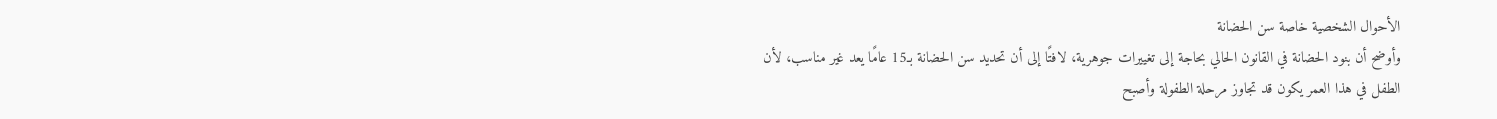الأحوال الشخصية خاصة سن الحضانة
وأوضح أن بنود الحضانة في القانون الحالي بحاجة إلى تغييرات جوهرية، لافتًا إلى أن تحديد سن الحضانة بـ15 عامًا يعد غير مناسب، لأن الطفل في هذا العمر يكون قد تجاوز مرحلة الطفولة وأصبح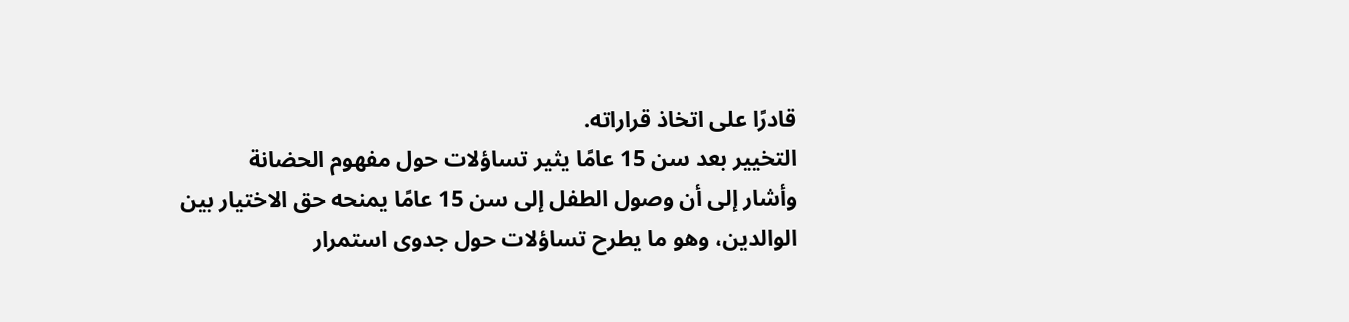قادرًا على اتخاذ قراراته.
التخيير بعد سن 15 عامًا يثير تساؤلات حول مفهوم الحضانة
وأشار إلى أن وصول الطفل إلى سن 15 عامًا يمنحه حق الاختيار بين الوالدين، وهو ما يطرح تساؤلات حول جدوى استمرار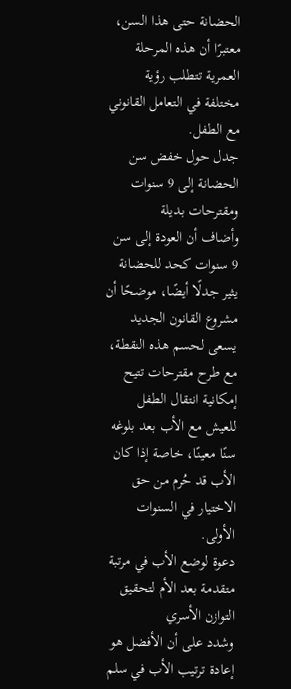الحضانة حتى هذا السن، معتبرًا أن هذه المرحلة العمرية تتطلب رؤية مختلفة في التعامل القانوني مع الطفل.
جدل حول خفض سن الحضانة إلى 9 سنوات ومقترحات بديلة
وأضاف أن العودة إلى سن 9 سنوات كحد للحضانة يثير جدلًا أيضًا، موضحًا أن مشروع القانون الجديد يسعى لحسم هذه النقطة، مع طرح مقترحات تتيح إمكانية انتقال الطفل للعيش مع الأب بعد بلوغه سنًا معينًا، خاصة إذا كان الأب قد حُرم من حق الاختيار في السنوات الأولى.
دعوة لوضع الأب في مرتبة متقدمة بعد الأم لتحقيق التوازن الأسري
وشدد على أن الأفضل هو إعادة ترتيب الأب في سلم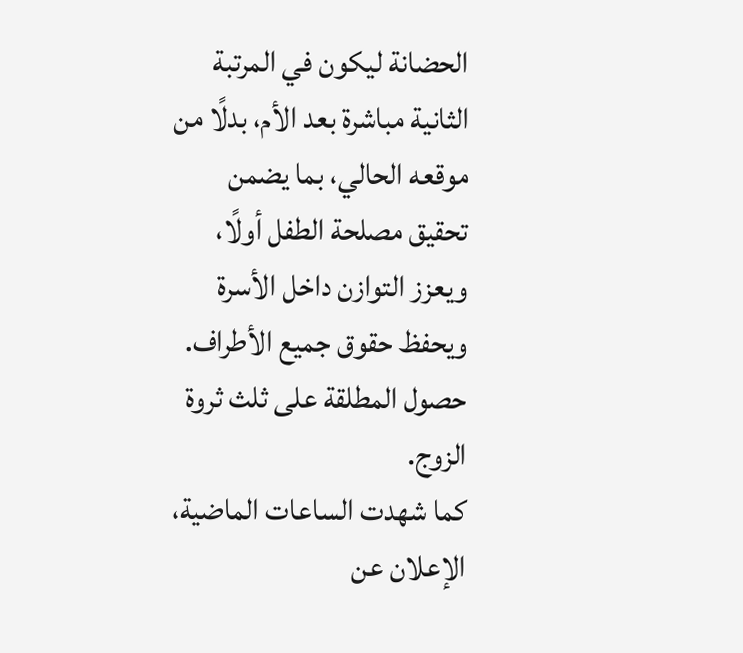الحضانة ليكون في المرتبة الثانية مباشرة بعد الأم، بدلًا من موقعه الحالي، بما يضمن تحقيق مصلحة الطفل أولًا، ويعزز التوازن داخل الأسرة ويحفظ حقوق جميع الأطراف.
حصول المطلقة على ثلث ثروة الزوج.
كما شهدت الساعات الماضية، الإعلان عن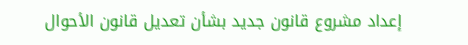إعداد مشروع قانون جديد بشأن تعديل قانون الأحوال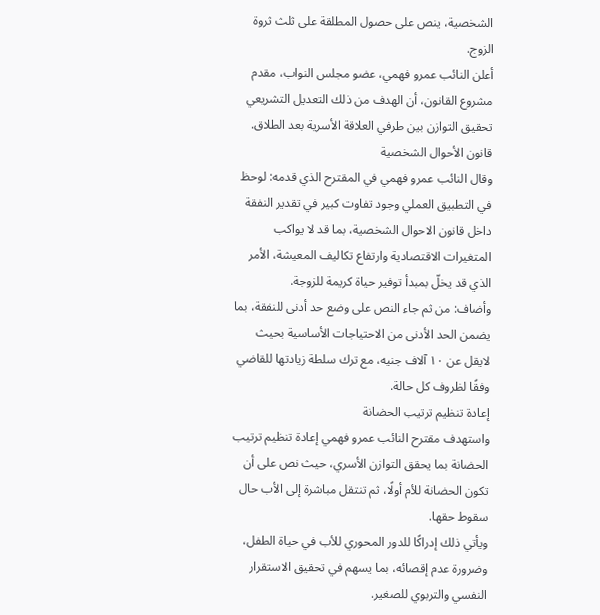الشخصية، ينص على حصول المطلقة على ثلث ثروة الزوج.
أعلن النائب عمرو فهمي، عضو مجلس النواب، مقدم مشروع القانون، أن الهدف من ذلك التعديل التشريعي تحقيق التوازن بين طرفي العلاقة الأسرية بعد الطلاق.
قانون الأحوال الشخصية
وقال النائب عمرو فهمي في المقترح الذي قدمه: لوحظ في التطبيق العملي وجود تفاوت كبير في تقدير النفقة داخل قانون الاحوال الشخصية، بما قد لا يواكب المتغيرات الاقتصادية وارتفاع تكاليف المعيشة، الأمر الذي قد يخلّ بمبدأ توفير حياة كريمة للزوجة.
وأضاف: من ثم جاء النص على وضع حد أدنى للنفقة، بما يضمن الحد الأدنى من الاحتياجات الأساسية بحيث لايقل عن ١٠ آلاف جنيه، مع ترك سلطة زيادتها للقاضي وفقًا لظروف كل حالة.
إعادة تنظيم ترتيب الحضانة
واستهدف مقترح النائب عمرو فهمي إعادة تنظيم ترتيب الحضانة بما يحقق التوازن الأسري، حيث نص على أن تكون الحضانة للأم أولًا، ثم تنتقل مباشرة إلى الأب حال سقوط حقها.
ويأتي ذلك إدراكًا للدور المحوري للأب في حياة الطفل، وضرورة عدم إقصائه، بما يسهم في تحقيق الاستقرار النفسي والتربوي للصغير.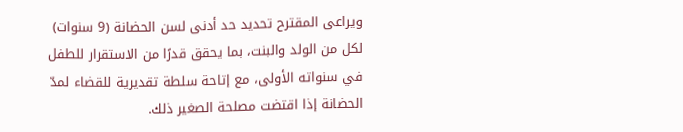ويراعى المقترح تحديد حد أدنى لسن الحضانة (9 سنوات) لكل من الولد والبنت، بما يحقق قدرًا من الاستقرار للطفل في سنواته الأولى، مع إتاحة سلطة تقديرية للقضاء لمدّ الحضانة إذا اقتضت مصلحة الصغير ذلك.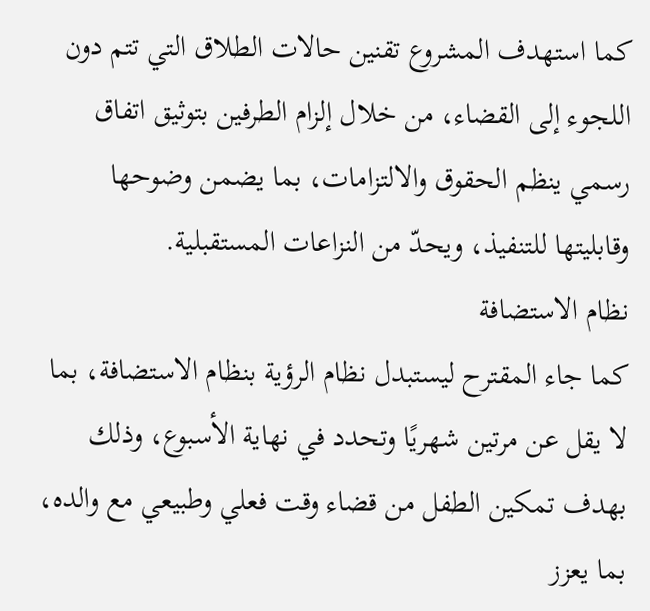كما استهدف المشروع تقنين حالات الطلاق التي تتم دون اللجوء إلى القضاء، من خلال إلزام الطرفين بتوثيق اتفاق رسمي ينظم الحقوق والالتزامات، بما يضمن وضوحها وقابليتها للتنفيذ، ويحدّ من النزاعات المستقبلية.
نظام الاستضافة
كما جاء المقترح ليستبدل نظام الرؤية بنظام الاستضافة، بما لا يقل عن مرتين شهريًا وتحدد في نهاية الأسبوع، وذلك بهدف تمكين الطفل من قضاء وقت فعلي وطبيعي مع والده، بما يعزز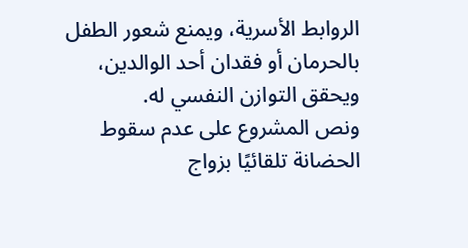الروابط الأسرية، ويمنع شعور الطفل بالحرمان أو فقدان أحد الوالدين، ويحقق التوازن النفسي له.
ونص المشروع على عدم سقوط الحضانة تلقائيًا بزواج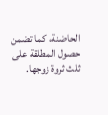الحاضنة، كما تضمن حصول المطلقة على ثلث ثروة زوجها.